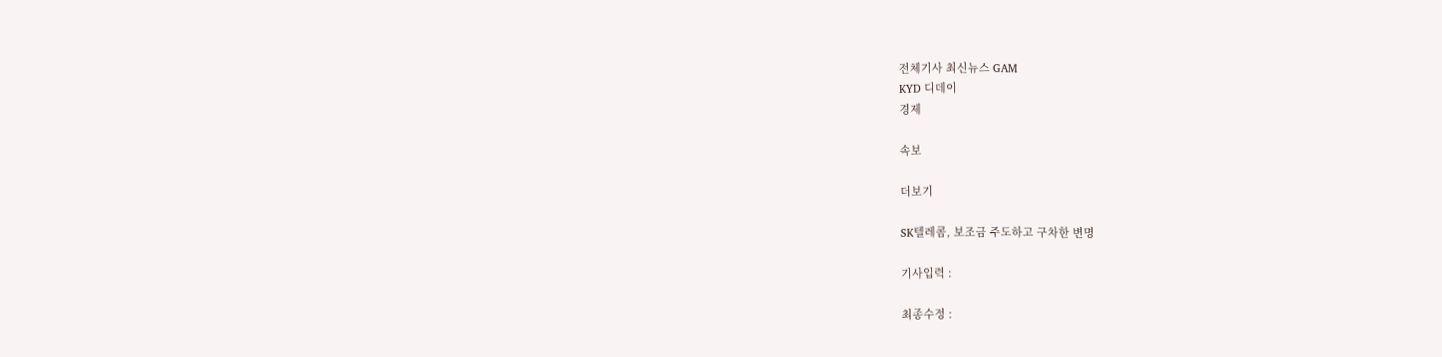전체기사 최신뉴스 GAM
KYD 디데이
경제

속보

더보기

SK텔레콤, 보조금 주도하고 구차한 변명

기사입력 :

최종수정 :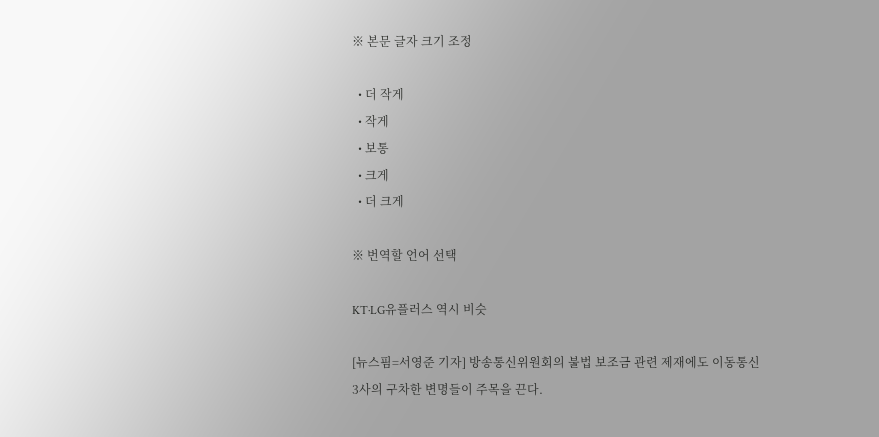※ 본문 글자 크기 조정

  • 더 작게
  • 작게
  • 보통
  • 크게
  • 더 크게

※ 번역할 언어 선택

KT·LG유플러스 역시 비슷

[뉴스핌=서영준 기자] 방송통신위원회의 불법 보조금 관련 제재에도 이동통신 3사의 구차한 변명들이 주목을 끈다.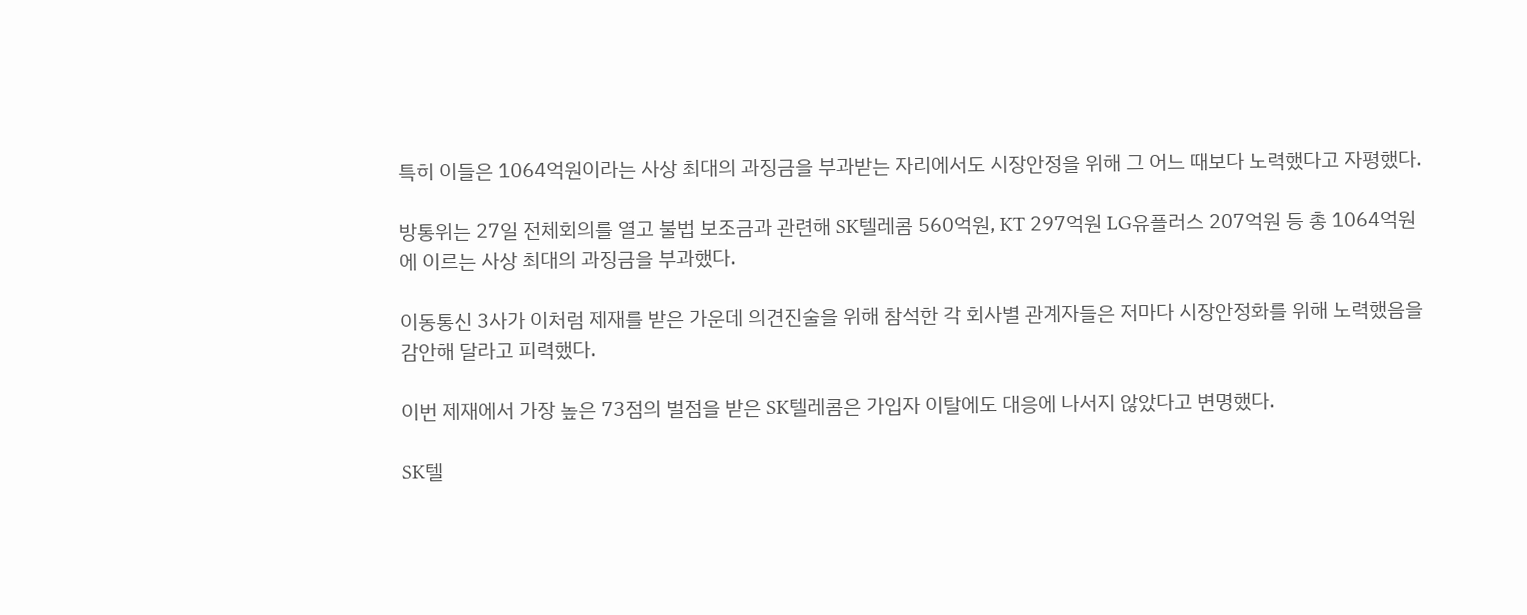특히 이들은 1064억원이라는 사상 최대의 과징금을 부과받는 자리에서도 시장안정을 위해 그 어느 때보다 노력했다고 자평했다.

방통위는 27일 전체회의를 열고 불법 보조금과 관련해 SK텔레콤 560억원, KT 297억원 LG유플러스 207억원 등 총 1064억원에 이르는 사상 최대의 과징금을 부과했다.

이동통신 3사가 이처럼 제재를 받은 가운데 의견진술을 위해 참석한 각 회사별 관계자들은 저마다 시장안정화를 위해 노력했음을 감안해 달라고 피력했다.

이번 제재에서 가장 높은 73점의 벌점을 받은 SK텔레콤은 가입자 이탈에도 대응에 나서지 않았다고 변명했다.

SK텔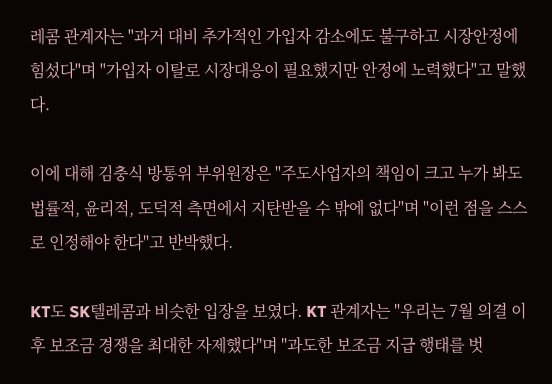레콤 관계자는 "과거 대비 추가적인 가입자 감소에도 불구하고 시장안정에 힘섰다"며 "가입자 이탈로 시장대응이 필요했지만 안정에 노력했다"고 말했다.

이에 대해 김충식 방통위 부위원장은 "주도사업자의 책임이 크고 누가 봐도 법률적, 윤리적, 도덕적 측면에서 지탄받을 수 밖에 없다"며 "이런 점을 스스로 인정해야 한다"고 반박했다.

KT도 SK텔레콤과 비슷한 입장을 보였다. KT 관계자는 "우리는 7월 의결 이후 보조금 경쟁을 최대한 자제했다"며 "과도한 보조금 지급 행태를 벗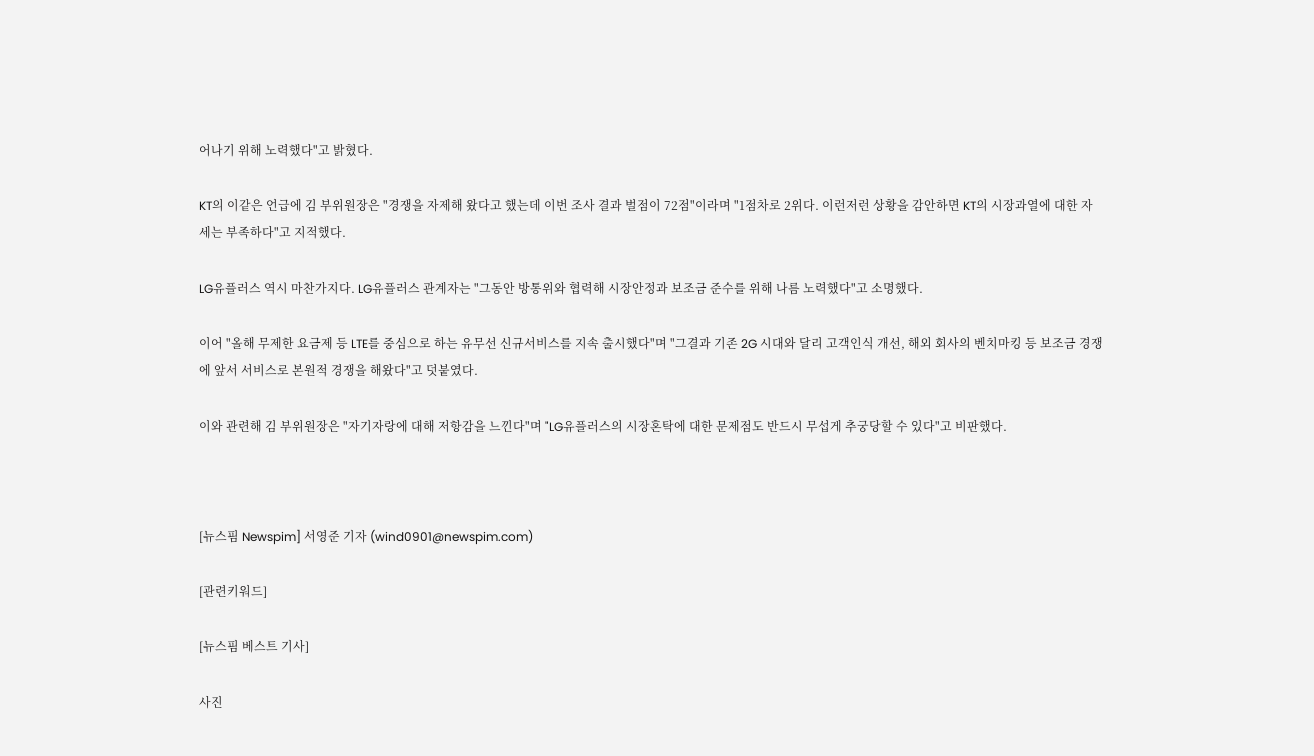어나기 위해 노력했다"고 밝혔다.

KT의 이같은 언급에 김 부위원장은 "경쟁을 자제해 왔다고 했는데 이번 조사 결과 벌점이 72점"이라며 "1점차로 2위다. 이런저런 상황을 감안하면 KT의 시장과열에 대한 자세는 부족하다"고 지적했다.

LG유플러스 역시 마찬가지다. LG유플러스 관계자는 "그동안 방통위와 협력해 시장안정과 보조금 준수를 위해 나름 노력했다"고 소명했다.

이어 "올해 무제한 요금제 등 LTE를 중심으로 하는 유무선 신규서비스를 지속 출시했다"며 "그결과 기존 2G 시대와 달리 고객인식 개선, 해외 회사의 벤치마킹 등 보조금 경쟁에 앞서 서비스로 본원적 경쟁을 해왔다"고 덧붙였다.

이와 관련해 김 부위원장은 "자기자랑에 대해 저항감을 느낀다"며 "LG유플러스의 시장혼탁에 대한 문제점도 반드시 무섭게 추궁당할 수 있다"고 비판했다.



[뉴스핌 Newspim] 서영준 기자 (wind0901@newspim.com)

[관련키워드]

[뉴스핌 베스트 기사]

사진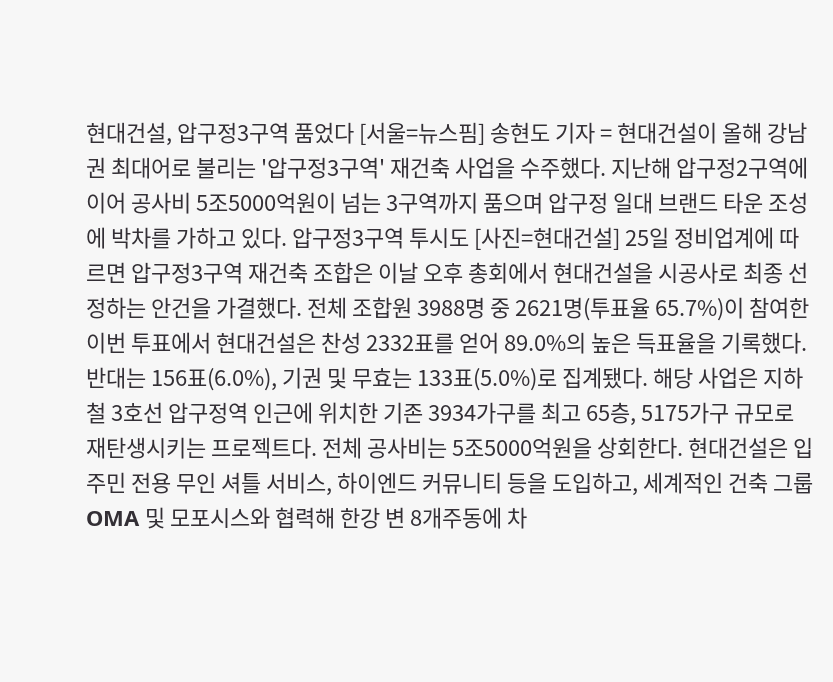현대건설, 압구정3구역 품었다 [서울=뉴스핌] 송현도 기자 = 현대건설이 올해 강남권 최대어로 불리는 '압구정3구역' 재건축 사업을 수주했다. 지난해 압구정2구역에 이어 공사비 5조5000억원이 넘는 3구역까지 품으며 압구정 일대 브랜드 타운 조성에 박차를 가하고 있다. 압구정3구역 투시도 [사진=현대건설] 25일 정비업계에 따르면 압구정3구역 재건축 조합은 이날 오후 총회에서 현대건설을 시공사로 최종 선정하는 안건을 가결했다. 전체 조합원 3988명 중 2621명(투표율 65.7%)이 참여한 이번 투표에서 현대건설은 찬성 2332표를 얻어 89.0%의 높은 득표율을 기록했다. 반대는 156표(6.0%), 기권 및 무효는 133표(5.0%)로 집계됐다. 해당 사업은 지하철 3호선 압구정역 인근에 위치한 기존 3934가구를 최고 65층, 5175가구 규모로 재탄생시키는 프로젝트다. 전체 공사비는 5조5000억원을 상회한다. 현대건설은 입주민 전용 무인 셔틀 서비스, 하이엔드 커뮤니티 등을 도입하고, 세계적인 건축 그룹 OMA 및 모포시스와 협력해 한강 변 8개주동에 차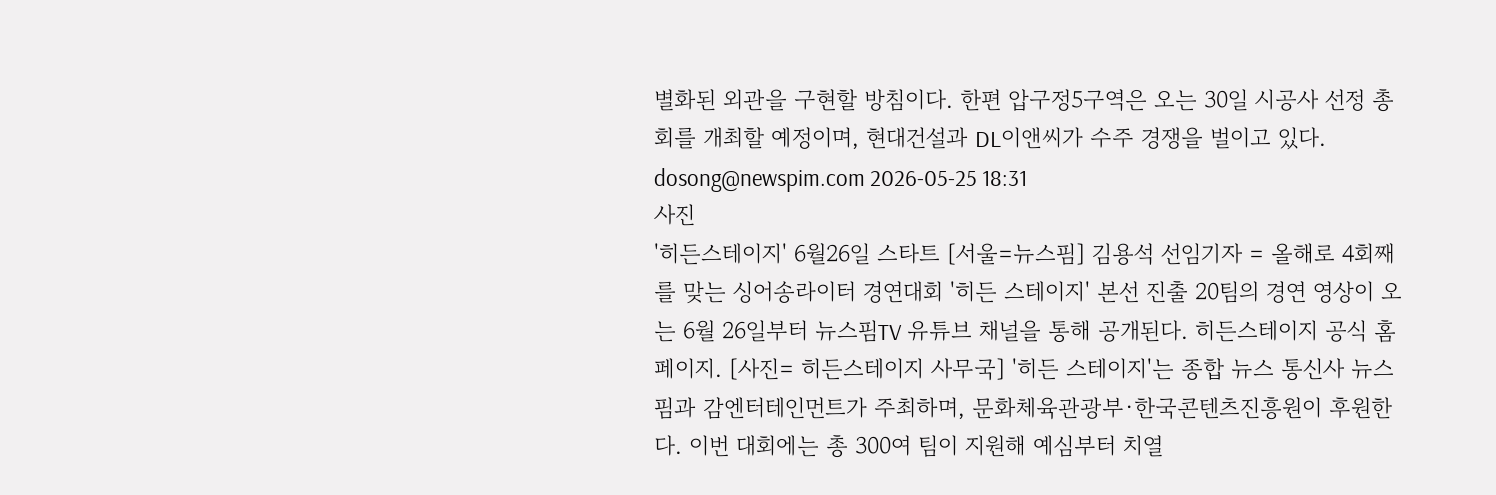별화된 외관을 구현할 방침이다. 한편 압구정5구역은 오는 30일 시공사 선정 총회를 개최할 예정이며, 현대건설과 DL이앤씨가 수주 경쟁을 벌이고 있다. dosong@newspim.com 2026-05-25 18:31
사진
'히든스테이지' 6월26일 스타트 [서울=뉴스핌] 김용석 선임기자 = 올해로 4회째를 맞는 싱어송라이터 경연대회 '히든 스테이지' 본선 진출 20팀의 경연 영상이 오는 6월 26일부터 뉴스핌TV 유튜브 채널을 통해 공개된다. 히든스테이지 공식 홈페이지. [사진= 히든스테이지 사무국] '히든 스테이지'는 종합 뉴스 통신사 뉴스핌과 감엔터테인먼트가 주최하며, 문화체육관광부·한국콘텐츠진흥원이 후원한다. 이번 대회에는 총 300여 팀이 지원해 예심부터 치열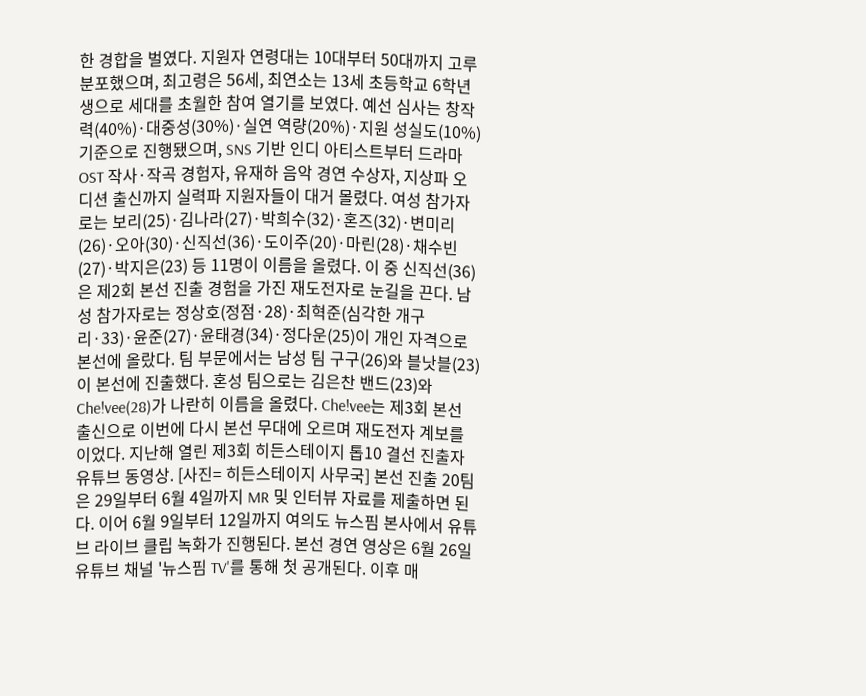한 경합을 벌였다. 지원자 연령대는 10대부터 50대까지 고루 분포했으며, 최고령은 56세, 최연소는 13세 초등학교 6학년생으로 세대를 초월한 참여 열기를 보였다. 예선 심사는 창작력(40%)·대중성(30%)·실연 역량(20%)·지원 성실도(10%) 기준으로 진행됐으며, SNS 기반 인디 아티스트부터 드라마 OST 작사·작곡 경험자, 유재하 음악 경연 수상자, 지상파 오디션 출신까지 실력파 지원자들이 대거 몰렸다. 여성 참가자로는 보리(25)·김나라(27)·박희수(32)·혼즈(32)·변미리(26)·오아(30)·신직선(36)·도이주(20)·마린(28)·채수빈(27)·박지은(23) 등 11명이 이름을 올렸다. 이 중 신직선(36)은 제2회 본선 진출 경험을 가진 재도전자로 눈길을 끈다. 남성 참가자로는 정상호(정점·28)·최혁준(심각한 개구리·33)·윤준(27)·윤태경(34)·정다운(25)이 개인 자격으로 본선에 올랐다. 팀 부문에서는 남성 팀 구구(26)와 블낫블(23)이 본선에 진출했다. 혼성 팀으로는 김은찬 밴드(23)와 Che!vee(28)가 나란히 이름을 올렸다. Che!vee는 제3회 본선 출신으로 이번에 다시 본선 무대에 오르며 재도전자 계보를 이었다. 지난해 열린 제3회 히든스테이지 톱10 결선 진출자 유튜브 동영상. [사진= 히든스테이지 사무국] 본선 진출 20팀은 29일부터 6월 4일까지 MR 및 인터뷰 자료를 제출하면 된다. 이어 6월 9일부터 12일까지 여의도 뉴스핌 본사에서 유튜브 라이브 클립 녹화가 진행된다. 본선 경연 영상은 6월 26일 유튜브 채널 '뉴스핌 TV'를 통해 첫 공개된다. 이후 매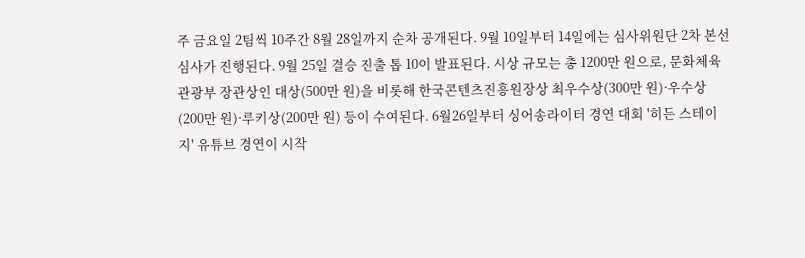주 금요일 2팀씩 10주간 8월 28일까지 순차 공개된다. 9월 10일부터 14일에는 심사위원단 2차 본선 심사가 진행된다. 9월 25일 결승 진출 톱 10이 발표된다. 시상 규모는 총 1200만 원으로, 문화체육관광부 장관상인 대상(500만 원)을 비롯해 한국콘텐츠진흥원장상 최우수상(300만 원)·우수상(200만 원)·루키상(200만 원) 등이 수여된다. 6월26일부터 싱어송라이터 경연 대회 '히든 스테이지' 유튜브 경연이 시작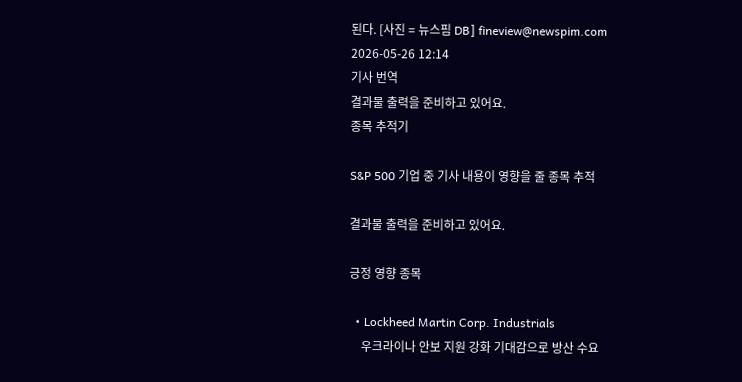된다. [사진 = 뉴스핌 DB] fineview@newspim.com 2026-05-26 12:14
기사 번역
결과물 출력을 준비하고 있어요.
종목 추적기

S&P 500 기업 중 기사 내용이 영향을 줄 종목 추적

결과물 출력을 준비하고 있어요.

긍정 영향 종목

  • Lockheed Martin Corp. Industrials
    우크라이나 안보 지원 강화 기대감으로 방산 수요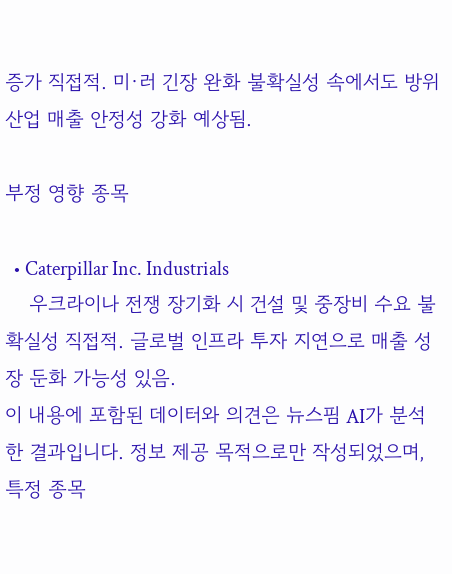증가 직접적. 미·러 긴장 완화 불확실성 속에서도 방위산업 매출 안정성 강화 예상됨.

부정 영향 종목

  • Caterpillar Inc. Industrials
    우크라이나 전쟁 장기화 시 건설 및 중장비 수요 불확실성 직접적. 글로벌 인프라 투자 지연으로 매출 성장 둔화 가능성 있음.
이 내용에 포함된 데이터와 의견은 뉴스핌 AI가 분석한 결과입니다. 정보 제공 목적으로만 작성되었으며, 특정 종목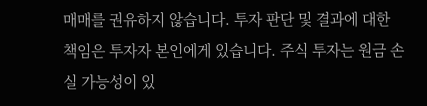매매를 권유하지 않습니다. 투자 판단 및 결과에 대한 책임은 투자자 본인에게 있습니다. 주식 투자는 원금 손실 가능성이 있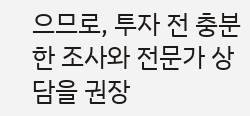으므로, 투자 전 충분한 조사와 전문가 상담을 권장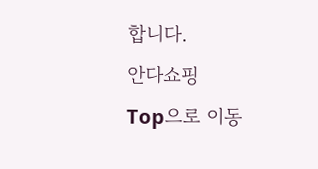합니다.
안다쇼핑
Top으로 이동